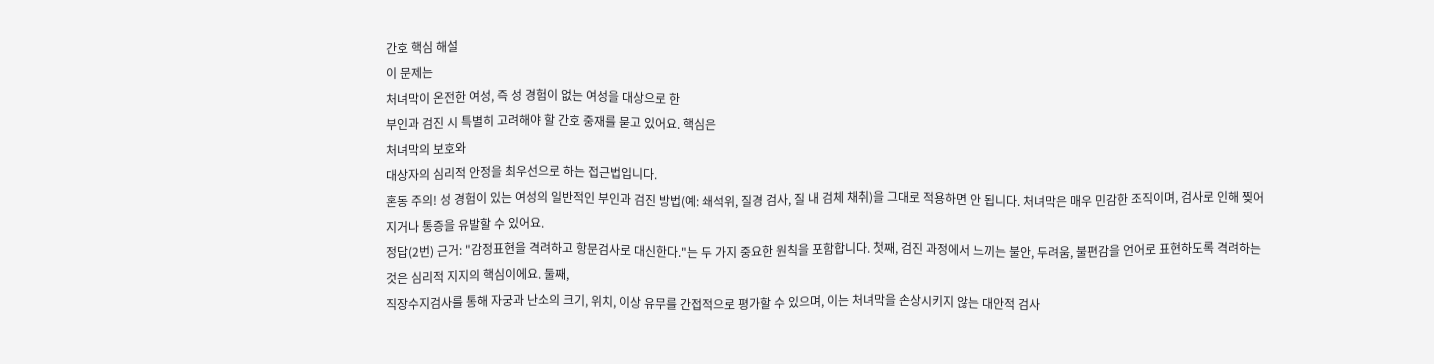간호 핵심 해설
이 문제는
처녀막이 온전한 여성, 즉 성 경험이 없는 여성을 대상으로 한
부인과 검진 시 특별히 고려해야 할 간호 중재를 묻고 있어요. 핵심은
처녀막의 보호와
대상자의 심리적 안정을 최우선으로 하는 접근법입니다.
혼동 주의! 성 경험이 있는 여성의 일반적인 부인과 검진 방법(예: 쇄석위, 질경 검사, 질 내 검체 채취)을 그대로 적용하면 안 됩니다. 처녀막은 매우 민감한 조직이며, 검사로 인해 찢어지거나 통증을 유발할 수 있어요.
정답(2번) 근거: "감정표현을 격려하고 항문검사로 대신한다."는 두 가지 중요한 원칙을 포함합니다. 첫째, 검진 과정에서 느끼는 불안, 두려움, 불편감을 언어로 표현하도록 격려하는 것은 심리적 지지의 핵심이에요. 둘째,
직장수지검사를 통해 자궁과 난소의 크기, 위치, 이상 유무를 간접적으로 평가할 수 있으며, 이는 처녀막을 손상시키지 않는 대안적 검사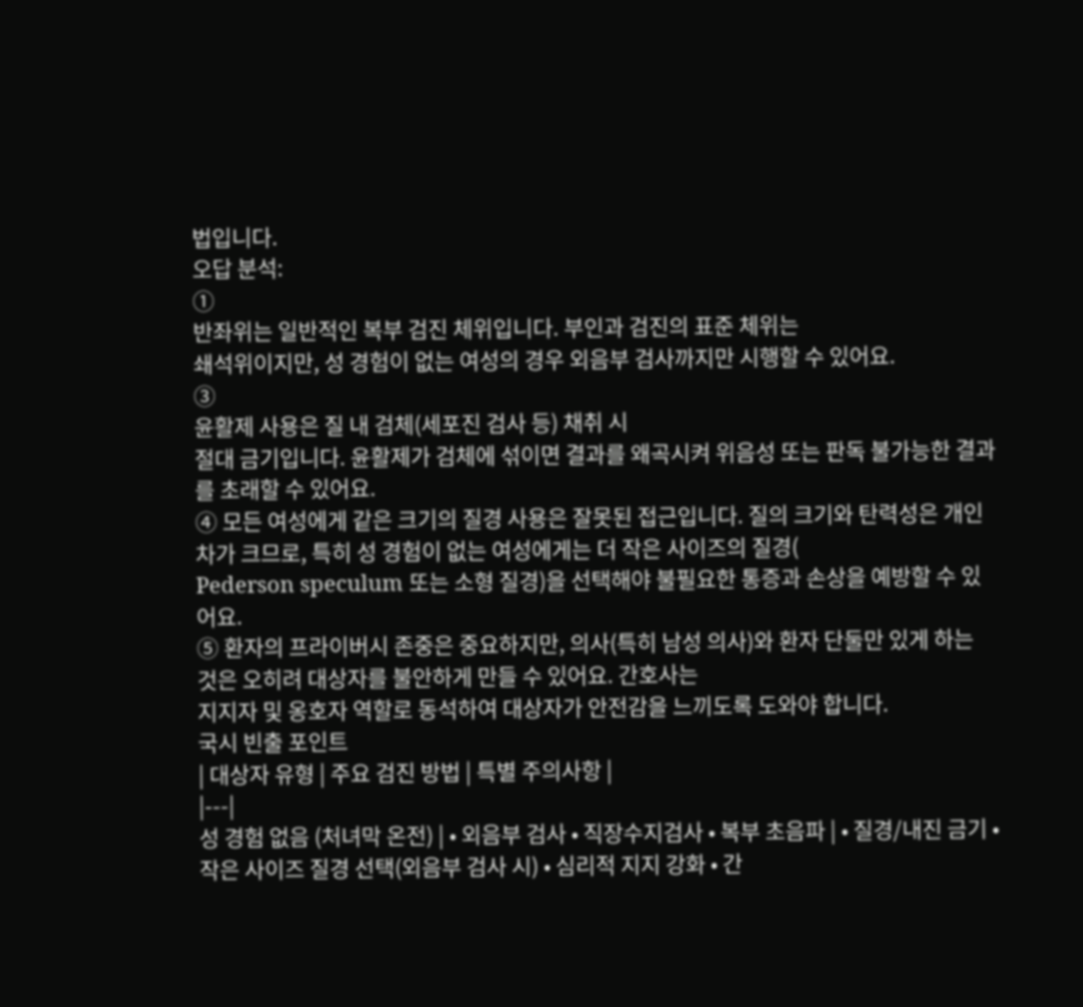법입니다.
오답 분석:
①
반좌위는 일반적인 복부 검진 체위입니다. 부인과 검진의 표준 체위는
쇄석위이지만, 성 경험이 없는 여성의 경우 외음부 검사까지만 시행할 수 있어요.
③
윤활제 사용은 질 내 검체(세포진 검사 등) 채취 시
절대 금기입니다. 윤활제가 검체에 섞이면 결과를 왜곡시켜 위음성 또는 판독 불가능한 결과를 초래할 수 있어요.
④ 모든 여성에게 같은 크기의 질경 사용은 잘못된 접근입니다. 질의 크기와 탄력성은 개인차가 크므로, 특히 성 경험이 없는 여성에게는 더 작은 사이즈의 질경(
Pederson speculum 또는 소형 질경)을 선택해야 불필요한 통증과 손상을 예방할 수 있어요.
⑤ 환자의 프라이버시 존중은 중요하지만, 의사(특히 남성 의사)와 환자 단둘만 있게 하는 것은 오히려 대상자를 불안하게 만들 수 있어요. 간호사는
지지자 및 옹호자 역할로 동석하여 대상자가 안전감을 느끼도록 도와야 합니다.
국시 빈출 포인트
| 대상자 유형 | 주요 검진 방법 | 특별 주의사항 |
|---|
성 경험 없음 (처녀막 온전) | • 외음부 검사 • 직장수지검사 • 복부 초음파 | • 질경/내진 금기 • 작은 사이즈 질경 선택(외음부 검사 시) • 심리적 지지 강화 • 간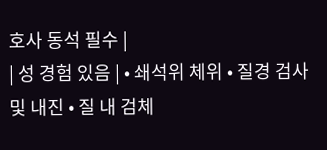호사 동석 필수 |
| 성 경험 있음 | • 쇄석위 체위 • 질경 검사 및 내진 • 질 내 검체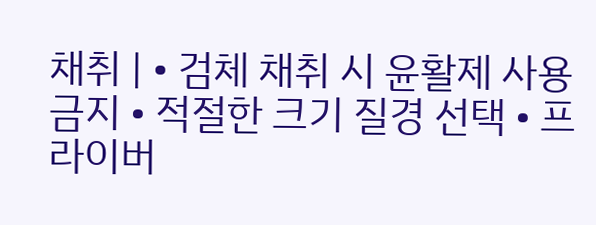채취 | • 검체 채취 시 윤활제 사용 금지 • 적절한 크기 질경 선택 • 프라이버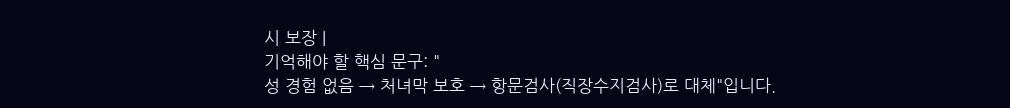시 보장 |
기억해야 할 핵심 문구: "
성 경험 없음 → 처녀막 보호 → 항문검사(직장수지검사)로 대체"입니다.